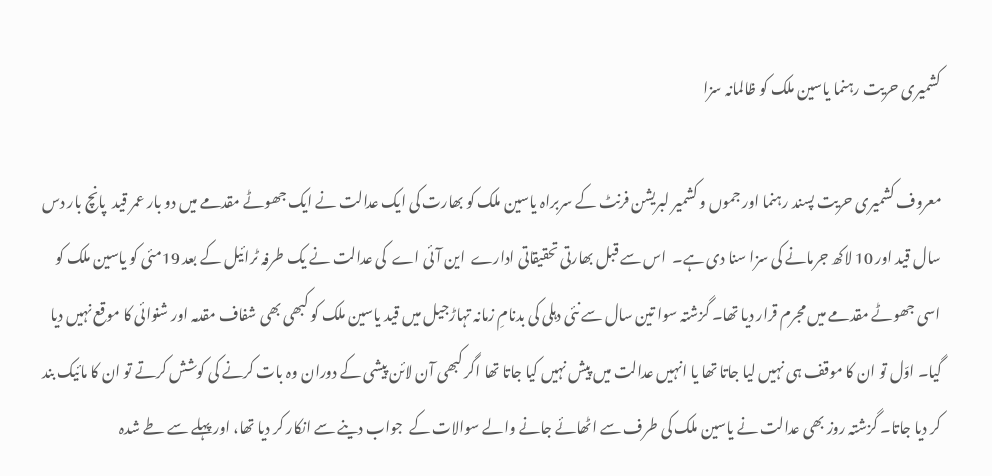کشمیری حریت رہنما یاسین ملک کو ظالمانہ سزا

معروف کشمیری حریت پسند رہنما اور جموں و کشمیر لبریشن فرنٹ کے سربراہ یاسین ملک کو بھارت کی ایک عدالت نے ایک جھوٹے مقدمے میں دو بار عمر قید  پانچ بار دس سال قید اور 10 لاکھ جرمانے کی سزا سنا دی ہے۔  اس سے قبل بھارتی تحقیقاتی ادارے  این آئی اے  کی عدالت نے یک طرفہ ٹرائیل کے بعد 19مئی کو یاسین ملک کو اسی جھوٹے مقدمے میں مجرم قرار دیا تھا۔ گزشتہ سوا تین سال سے نئی دہلی کی بدنامِ زمانہ تہاڑجیل میں قید یاسین ملک کو کبھی بھی شفاف مقدمہ اور شنوائی کا موقع نہیں دیا گیا۔ اوّل تو ان کا موقف ہی نہیں لیا جاتا تھا یا انہیں عدالت میں پیش نہیں کیا جاتا تھا اگر کبھی آن لائن پیشی کے دوران وہ بات کرنے کی کوشش کرتے تو ان کا مائیک بند کر دیا جاتا۔ گزشتہ روز بھی عدالت نے یاسین ملک کی طرف سے اٹھائے جانے والے سوالات کے  جواب دینے سے انکار کر دیا تھا، اور پہلے سے طے شدہ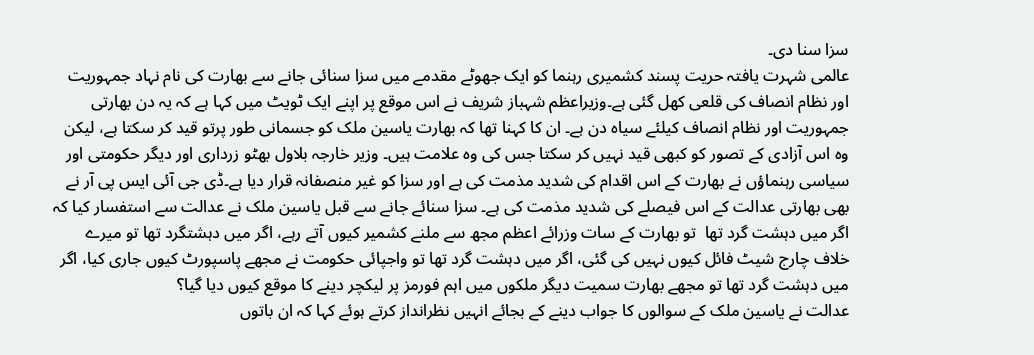سزا سنا دی۔
عالمی شہرت یافتہ حریت پسند کشمیری رہنما کو ایک جھوٹے مقدمے میں سزا سنائی جانے سے بھارت کی نام نہاد جمہوریت اور نظام انصاف کی قلعی کھل گئی ہے۔وزیراعظم شہباز شریف نے اس موقع پر اپنے ایک ٹویٹ میں کہا ہے کہ یہ دن بھارتی جمہوریت اور نظام انصاف کیلئے سیاہ دن ہے۔ ان کا کہنا تھا کہ بھارت یاسین ملک کو جسمانی طور پرتو قید کر سکتا ہے، لیکن وہ اس آزادی کے تصور کو کبھی قید نہیں کر سکتا جس کی وہ علامت ہیں۔ وزیر خارجہ بلاول بھٹو زرداری اور دیگر حکومتی اور سیاسی رہنماؤں نے بھارت کے اس اقدام کی شدید مذمت کی ہے اور سزا کو غیر منصفانہ قرار دیا ہے۔ڈی جی آئی ایس پی آر نے بھی بھارتی عدالت کے اس فیصلے کی شدید مذمت کی ہے۔ سزا سنائے جانے سے قبل یاسین ملک نے عدالت سے استفسار کیا کہ اگر میں دہشت گرد تھا  تو بھارت کے سات وزرائے اعظم مجھ سے ملنے کشمیر کیوں آتے رہے، اگر میں دہشتگرد تھا تو میرے خلاف چارج شیٹ فائل کیوں نہیں کی گئی، اگر میں دہشت گرد تھا تو واجپائی حکومت نے مجھے پاسپورٹ کیوں جاری کیا، اگر میں دہشت گرد تھا تو مجھے بھارت سمیت دیگر ملکوں میں اہم فورمز پر لیکچر دینے کا موقع کیوں دیا گیا؟
عدالت نے یاسین ملک کے سوالوں کا جواب دینے کے بجائے انہیں نظرانداز کرتے ہوئے کہا کہ ان باتوں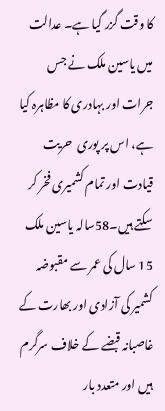کا وقت گزر گیا ہے۔ عدالت میں یاسین ملک نے جس جرات اور بہادری کا مظاہرہ کیا ہے، اس پر پوری  حریت قیادت اور تمام کشمیری فخر کر سکتے ہیں۔58سالہ یاسین ملک 15 سال کی عمر سے مقبوضہ کشمیر کی آزادی اور بھارت کے غاصبانہ قبضے کے خلاف سرگرم ہیں اور متعدد بار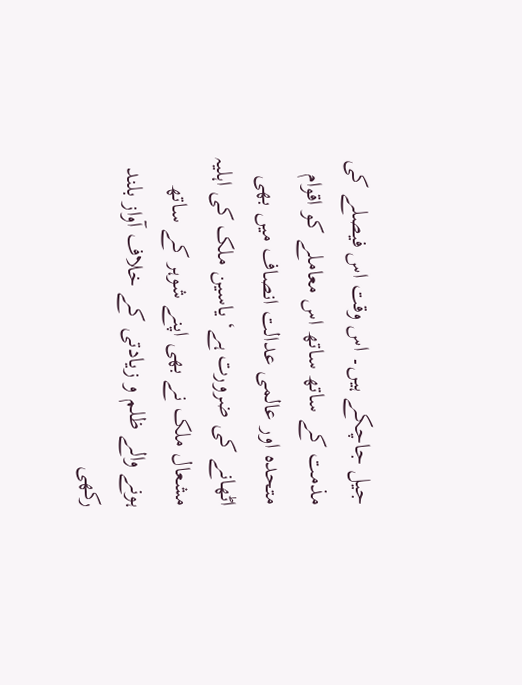جیل جاچکے ہیں۔ اس وقت اس فیصلے کی مذمت کے ساتھ ساتھ اس معاملے کو اقوام متحدہ اور عالمی عدالت انصاف میں بھی اٹھانے کی ضرورت ہے‘ یاسین ملک کی اہلیہ مشعال ملک نے بھی اپنے شوہر کے ساتھ ہونے والے ظلم و زیادتی کے خلاف آواز بلند رکھی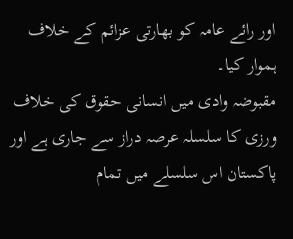اور رائے عامہ کو بھارتی عزائم کے خلاف ہموار کیا۔
مقبوضہ وادی میں انسانی حقوق کی خلاف ورزی کا سلسلہ عرصہ دراز سے جاری ہے اور پاکستان اس سلسلے میں تمام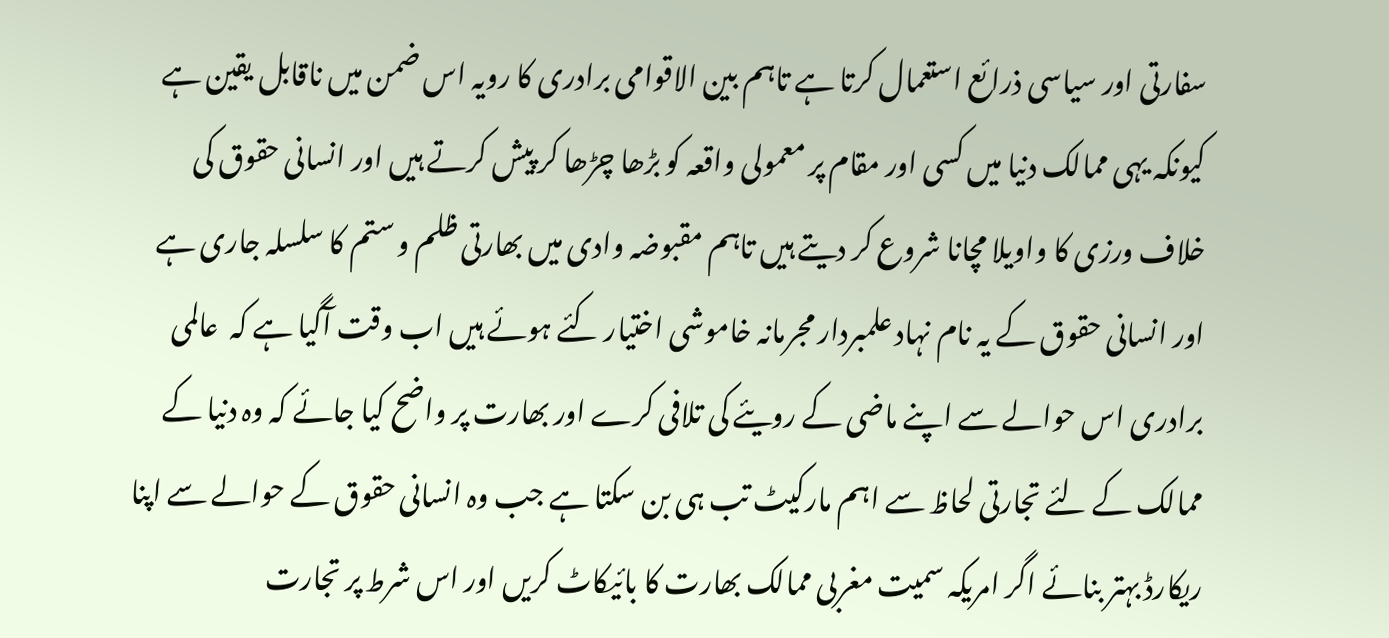سفارتی اور سیاسی ذرائع استعمال کرتا ہے تاہم بین الاقوامی برادری کا رویہ اس ضمن میں ناقابل یقین ہے کیونکہ یہی ممالک دنیا میں کسی اور مقام پر معمولی واقعہ کو بڑھا چڑھا کر پیش کرتے ہیں اور انسانی حقوق کی خلاف ورزی کا واویلا مچانا شروع کر دیتے ہیں تاہم مقبوضہ وادی میں بھارتی ظلم و ستم کا سلسلہ جاری ہے اور انسانی حقوق کے یہ نام نہاد علمبردار مجرمانہ خاموشی اختیار کئے ہوئے ہیں اب وقت آگیا ہے کہ  عالمی برادری اس حوالے سے اپنے ماضی کے رویئے کی تلافی کرے اور بھارت پر واضح کیا جائے کہ وہ دنیا کے ممالک کے لئے تجارتی لحاظ سے اہم مارکیٹ تب ہی بن سکتا ہے جب وہ انسانی حقوق کے حوالے سے اپنا ریکارڈ بہتر بنائے اگر امریکہ سمیت مغربی ممالک بھارت کا بائیکاٹ کریں اور اس شرط پر تجارت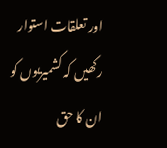اور تعلقات استوار رکھیں کہ کشمیریوں کو ان کا حق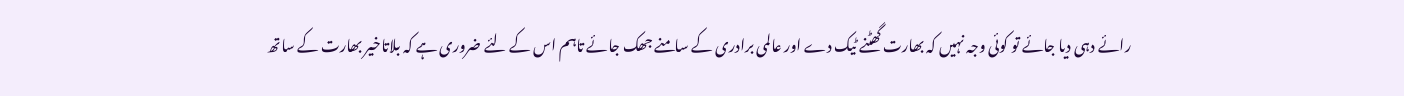رائے دہی دیا جائے تو کوئی وجہ نہیں کہ بھارت گھٹنے ٹیک دے اور عالمی برادری کے سامنے جھک جائے تاہم اس کے لئے ضروری ہے کہ بلاتاخیر بھارت کے ساتھ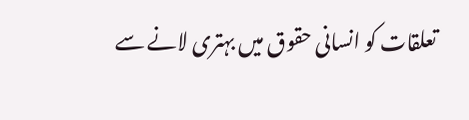تعلقات کو انسانی حقوق میں بہتری لانے سے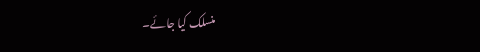منسلک کیا جائے۔